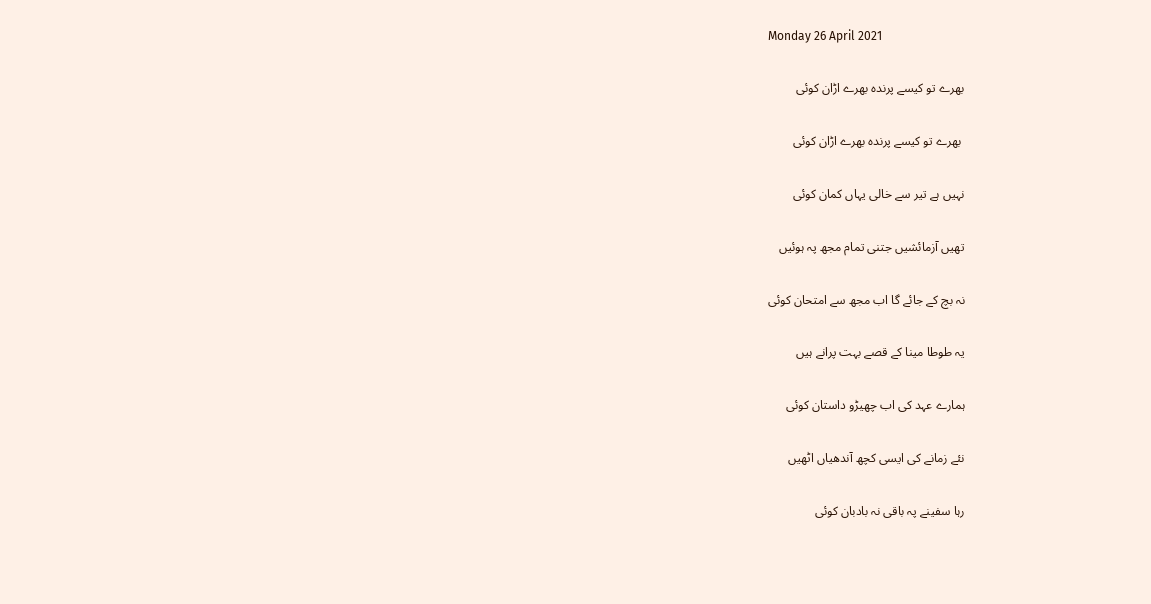Monday 26 April 2021

بھرے تو کیسے پرندہ بھرے اڑان کوئی

 بھرے تو کیسے پرندہ بھرے اڑان کوئی

نہیں ہے تیر سے خالی یہاں کمان کوئی

تھیں آزمائشیں جتنی تمام مجھ پہ ہوئیں

نہ بچ کے جائے گا اب مجھ سے امتحان کوئی

یہ طوطا مینا کے قصے بہت پرانے ہیں

ہمارے عہد کی اب چھیڑو داستان کوئی

نئے زمانے کی ایسی کچھ آندھیاں اٹھیں

رہا سفینے پہ باقی نہ بادبان کوئی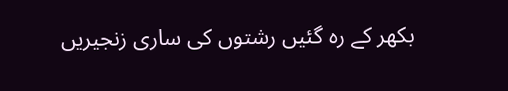بکھر کے رہ گئیں رشتوں کی ساری زنجیریں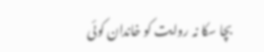بچا سکا نہ روایت کو خاندان کوئی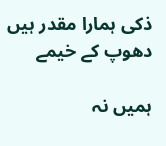ذکی ہمارا مقدر ہیں دھوپ کے خیمے

ہمیں نہ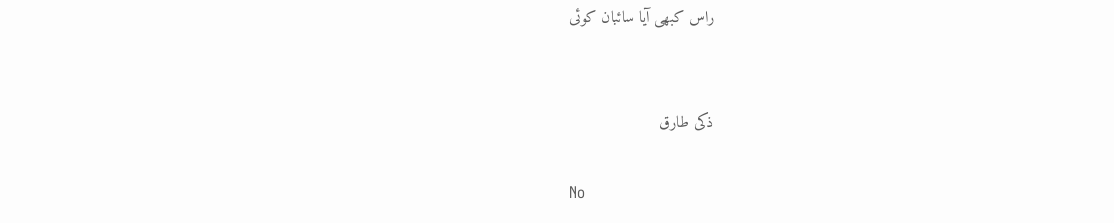راس کبھی آیا سائبان کوئی


ذکی طارق

No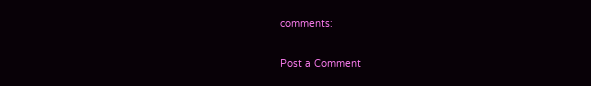comments:

Post a Comment